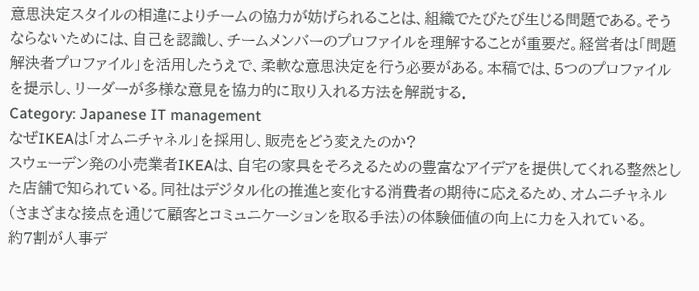意思決定スタイルの相違によりチームの協力が妨げられることは、組織でたびたび生じる問題である。そうならないためには、自己を認識し、チームメンバーのプロファイルを理解することが重要だ。経営者は「問題解決者プロファイル」を活用したうえで、柔軟な意思決定を行う必要がある。本稿では、5つのプロファイルを提示し、リーダーが多様な意見を協力的に取り入れる方法を解説する.
Category: Japanese IT management
なぜIKEAは「オムニチャネル」を採用し、販売をどう変えたのか?
スウェーデン発の小売業者IKEAは、自宅の家具をそろえるための豊富なアイデアを提供してくれる整然とした店舗で知られている。同社はデジタル化の推進と変化する消費者の期待に応えるため、オムニチャネル(さまざまな接点を通じて顧客とコミュニケーションを取る手法)の体験価値の向上に力を入れている。
約7割が人事デ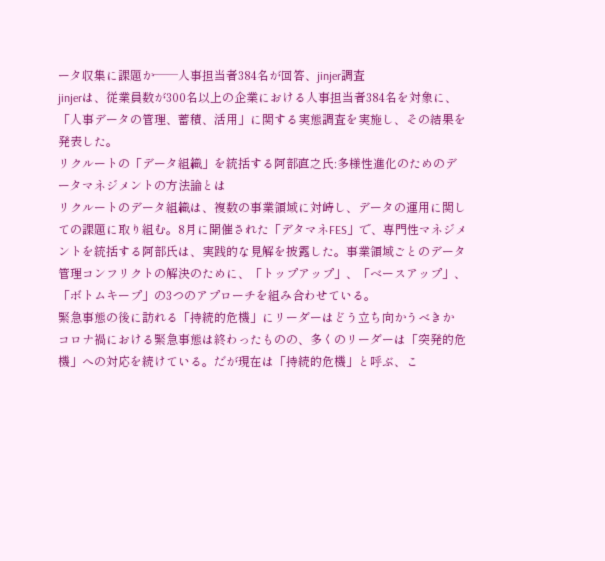ータ収集に課題か──人事担当者384名が回答、jinjer調査
jinjerは、従業員数が300名以上の企業における人事担当者384名を対象に、「人事データの管理、蓄積、活用」に関する実態調査を実施し、その結果を発表した。
リクルートの「データ組織」を統括する阿部直之氏:多様性進化のためのデータマネジメントの方法論とは
リクルートのデータ組織は、複数の事業領域に対峙し、データの運用に関しての課題に取り組む。8月に開催された「デタマネFES」で、専門性マネジメントを統括する阿部氏は、実践的な見解を披露した。事業領域ごとのデータ管理コンフリクトの解決のために、「トップアップ」、「ベースアップ」、「ボトムキープ」の3つのアプローチを組み合わせている。
緊急事態の後に訪れる「持続的危機」にリーダーはどう立ち向かうべきか
コロナ禍における緊急事態は終わったものの、多くのリーダーは「突発的危機」への対応を続けている。だが現在は「持続的危機」と呼ぶ、こ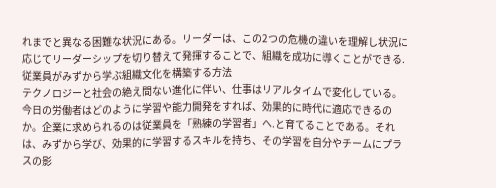れまでと異なる困難な状況にある。リーダーは、この2つの危機の違いを理解し状況に応じてリーダーシップを切り替えて発揮することで、組織を成功に導くことができる.
従業員がみずから学ぶ組織文化を構築する方法
テクノロジーと社会の絶え間ない進化に伴い、仕事はリアルタイムで変化している。今日の労働者はどのように学習や能力開発をすれば、効果的に時代に適応できるのか。企業に求められるのは従業員を「熟練の学習者」へ.と育てることである。それは、みずから学び、効果的に学習するスキルを持ち、その学習を自分やチームにプラスの影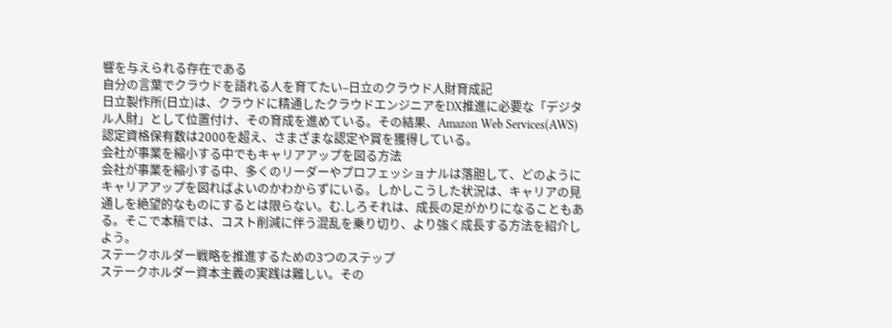響を与えられる存在である
自分の言葉でクラウドを語れる人を育てたい–日立のクラウド人財育成記
日立製作所(日立)は、クラウドに精通したクラウドエンジニアをDX推進に必要な「デジタル人財」として位置付け、その育成を進めている。その結果、Amazon Web Services(AWS)認定資格保有数は2000を超え、さまざまな認定や賞を獲得している。
会社が事業を縮小する中でもキャリアアップを図る方法
会社が事業を縮小する中、多くのリーダーやプロフェッショナルは落胆して、どのようにキャリアアップを図ればよいのかわからずにいる。しかしこうした状況は、キャリアの見通しを絶望的なものにするとは限らない。む.しろそれは、成長の足がかりになることもある。そこで本稿では、コスト削減に伴う混乱を乗り切り、より強く成長する方法を紹介しよう。
ステークホルダー戦略を推進するための3つのステップ
ステークホルダー資本主義の実践は難しい。その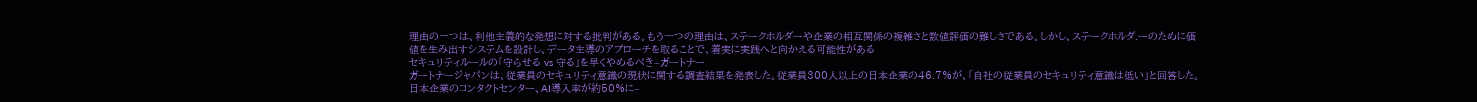理由の一つは、利他主義的な発想に対する批判がある。もう一つの理由は、ステークホルダーや企業の相互関係の複雑さと数値評価の難しさである。しかし、ステークホルダ.ーのために価値を生み出すシステムを設計し、データ主導のアプローチを取ることで、着実に実践へと向かえる可能性がある
セキュリティルールの「守らせる vs 守る」を早くやめるべき–ガートナー
ガートナージャパンは、従業員のセキュリティ意識の現状に関する調査結果を発表した。従業員300人以上の日本企業の46.7%が、「自社の従業員のセキュリティ意識は低い」と回答した。
日本企業のコンタクトセンター、AI導入率が約50%に–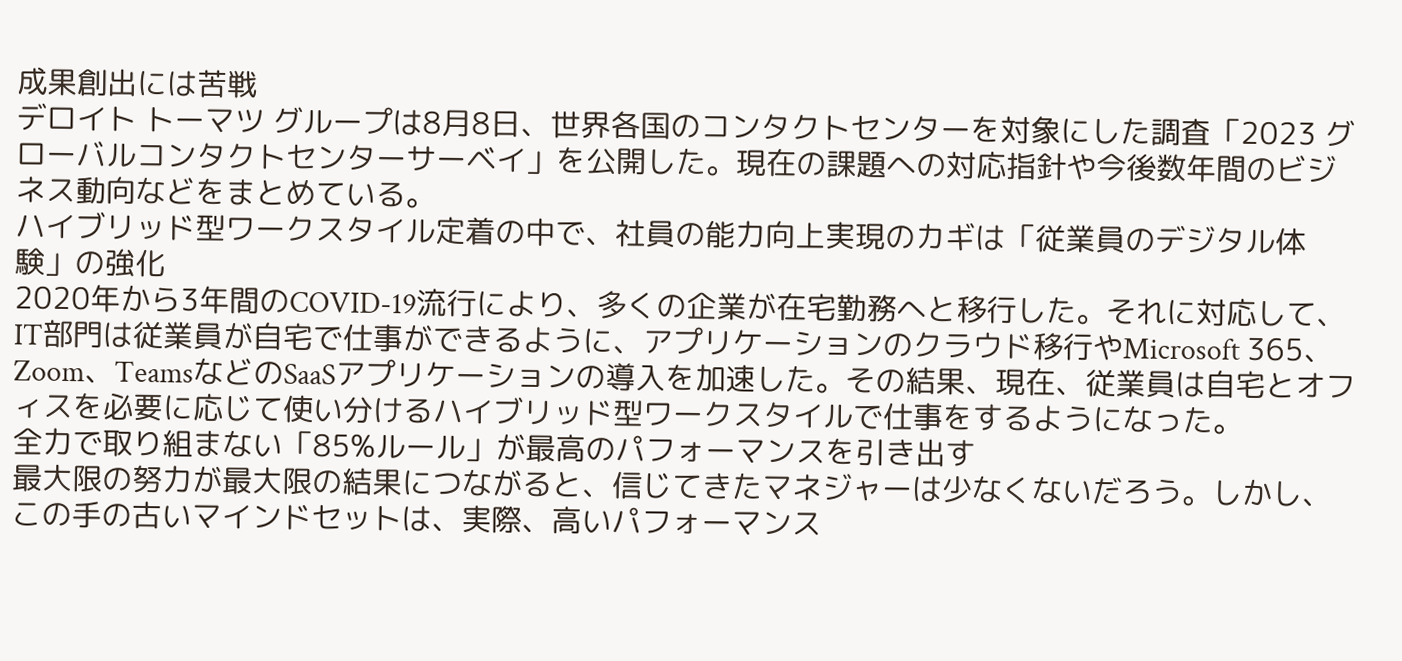成果創出には苦戦
デロイト トーマツ グループは8月8日、世界各国のコンタクトセンターを対象にした調査「2023 グローバルコンタクトセンターサーベイ」を公開した。現在の課題への対応指針や今後数年間のビジネス動向などをまとめている。
ハイブリッド型ワークスタイル定着の中で、社員の能力向上実現のカギは「従業員のデジタル体験」の強化
2020年から3年間のCOVID-19流行により、多くの企業が在宅勤務へと移行した。それに対応して、IT部門は従業員が自宅で仕事ができるように、アプリケーションのクラウド移行やMicrosoft 365、Zoom、TeamsなどのSaaSアプリケーションの導入を加速した。その結果、現在、従業員は自宅とオフィスを必要に応じて使い分けるハイブリッド型ワークスタイルで仕事をするようになった。
全力で取り組まない「85%ルール」が最高のパフォーマンスを引き出す
最大限の努力が最大限の結果につながると、信じてきたマネジャーは少なくないだろう。しかし、この手の古いマインドセットは、実際、高いパフォーマンス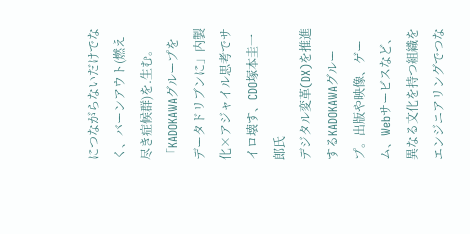につながらないだけでなく、バーンアウト(燃え尽き症候群)を.生む。
「KADOKAWAグループをデータドリブンに」内製化×アジャイル思考でサイロ壊す、CDO塚本圭一郎氏
デジタル変革(DX)を推進するKADOKAWAグループ。出版や映像、ゲーム、Webサービスなど、異なる文化を持つ組織をエンジニアリングでつな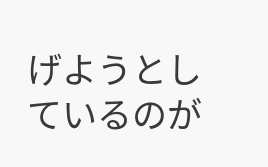げようとしているのが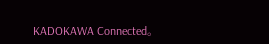KADOKAWA Connected。